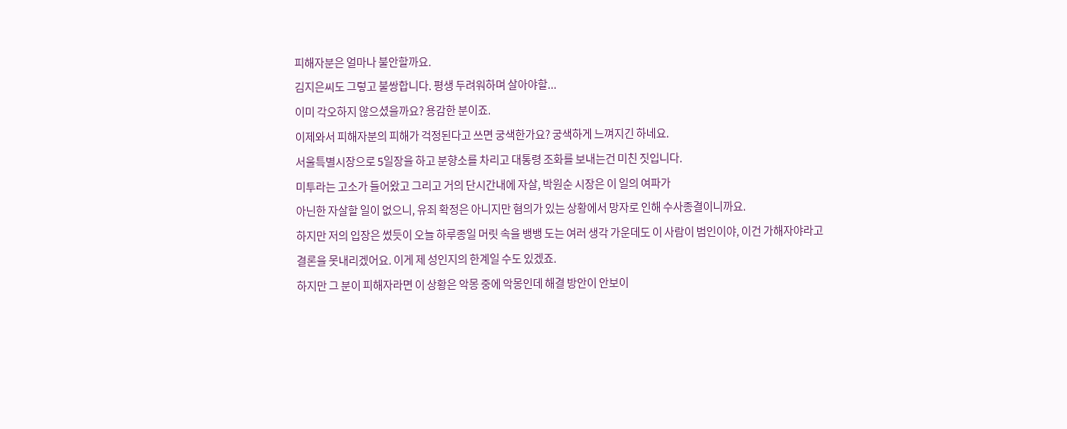피해자분은 얼마나 불안할까요.
김지은씨도 그렇고 불쌍합니다. 평생 두려워하며 살아야할...
이미 각오하지 않으셨을까요? 용감한 분이죠.
이제와서 피해자분의 피해가 걱정된다고 쓰면 궁색한가요? 궁색하게 느껴지긴 하네요.
서울특별시장으로 5일장을 하고 분향소를 차리고 대통령 조화를 보내는건 미친 짓입니다.
미투라는 고소가 들어왔고 그리고 거의 단시간내에 자살, 박원순 시장은 이 일의 여파가
아닌한 자살할 일이 없으니, 유죄 확정은 아니지만 혐의가 있는 상황에서 망자로 인해 수사종결이니까요.
하지만 저의 입장은 썼듯이 오늘 하루종일 머릿 속을 뱅뱅 도는 여러 생각 가운데도 이 사람이 범인이야, 이건 가해자야라고
결론을 못내리겠어요. 이게 제 성인지의 한계일 수도 있겠죠.
하지만 그 분이 피해자라면 이 상황은 악몽 중에 악몽인데 해결 방안이 안보이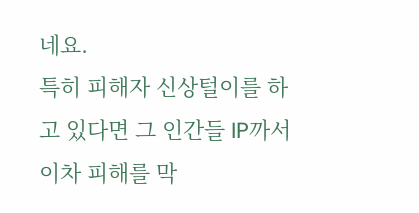네요.
특히 피해자 신상털이를 하고 있다면 그 인간들 IP까서 이차 피해를 막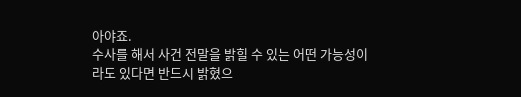아야죠.
수사를 해서 사건 전말을 밝힐 수 있는 어떤 가능성이라도 있다면 반드시 밝혔으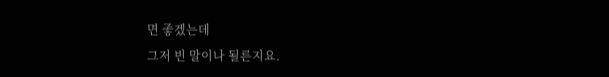면 좋겠는데
그저 빈 말이나 될른지요.